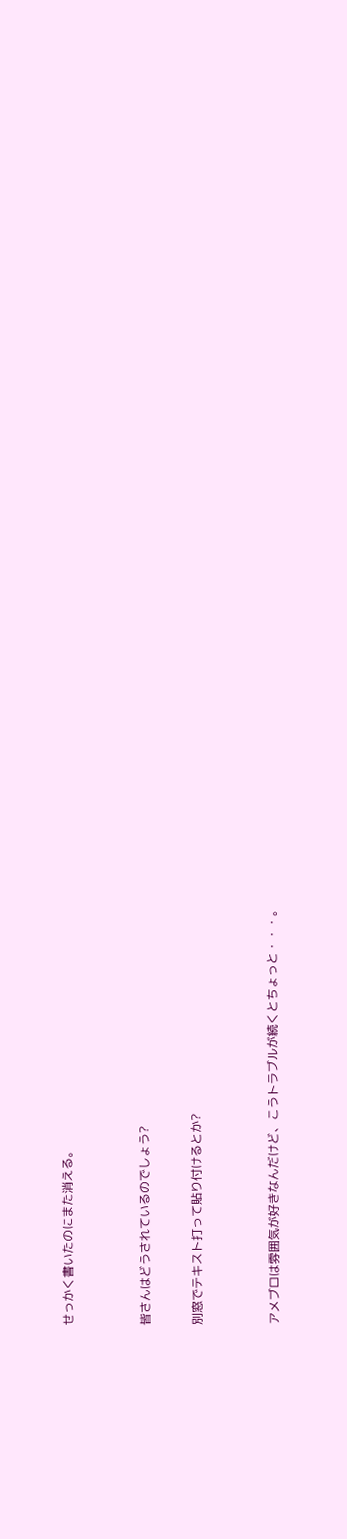せっかく書いたのにまた消える。


皆さんはどうされているのでしょう?

別窓でテキスト打って貼り付けるとか?


アメブロは雰囲気が好きなんだけど、こうトラブルが続くとちょっと・・・。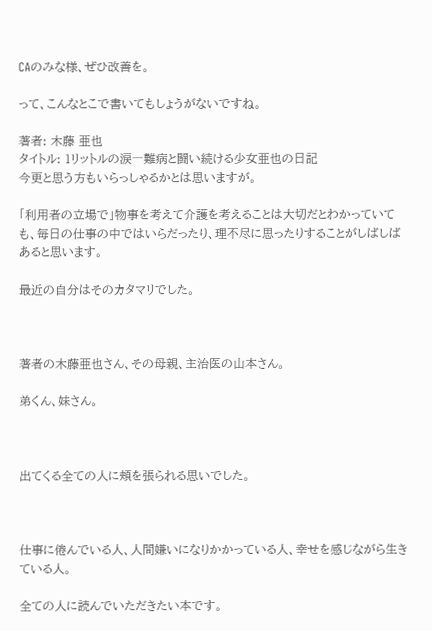CAのみな様、ぜひ改善を。

って、こんなとこで書いてもしょうがないですね。

著者: 木藤 亜也
タイトル: 1リットルの涙―難病と闘い続ける少女亜也の日記
今更と思う方もいらっしゃるかとは思いますが。

「利用者の立場で」物事を考えて介護を考えることは大切だとわかっていても、毎日の仕事の中ではいらだったり、理不尽に思ったりすることがしばしばあると思います。

最近の自分はそのカタマリでした。



著者の木藤亜也さん、その母親、主治医の山本さん。

弟くん、妹さん。



出てくる全ての人に頬を張られる思いでした。



仕事に倦んでいる人、人間嫌いになりかかっている人、幸せを感じながら生きている人。

全ての人に読んでいただきたい本です。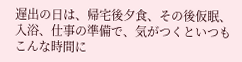遅出の日は、帰宅後夕食、その後仮眠、入浴、仕事の準備で、気がつくといつもこんな時間に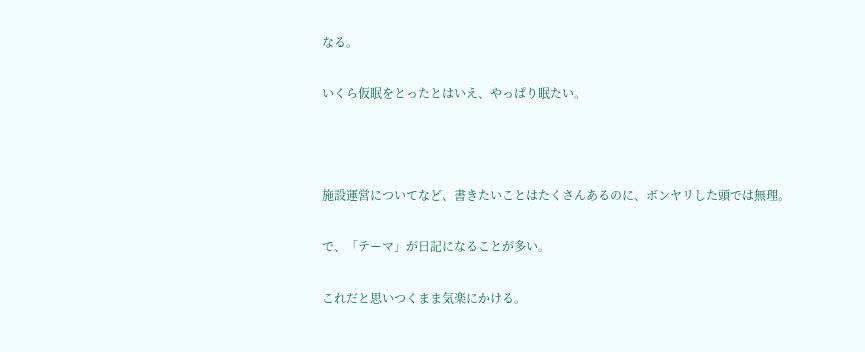なる。

いくら仮眠をとったとはいえ、やっぱり眠たい。



施設運営についてなど、書きたいことはたくさんあるのに、ボンヤリした頭では無理。

で、「テーマ」が日記になることが多い。

これだと思いつくまま気楽にかける。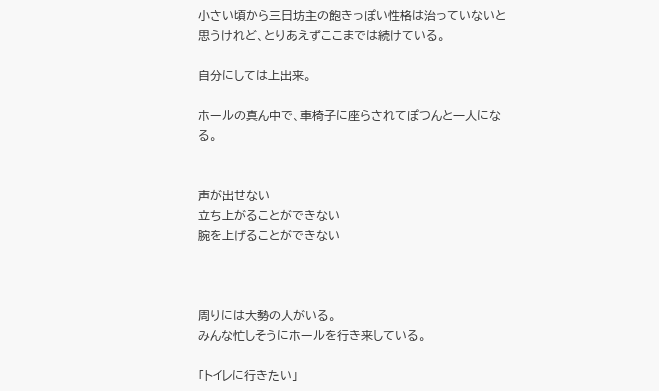小さい頃から三日坊主の飽きっぽい性格は治っていないと思うけれど、とりあえずここまでは続けている。

自分にしては上出来。

ホールの真ん中で、車椅子に座らされてぽつんと一人になる。


声が出せない
立ち上がることができない
腕を上げることができない



周りには大勢の人がいる。
みんな忙しそうにホールを行き来している。

「トイレに行きたい」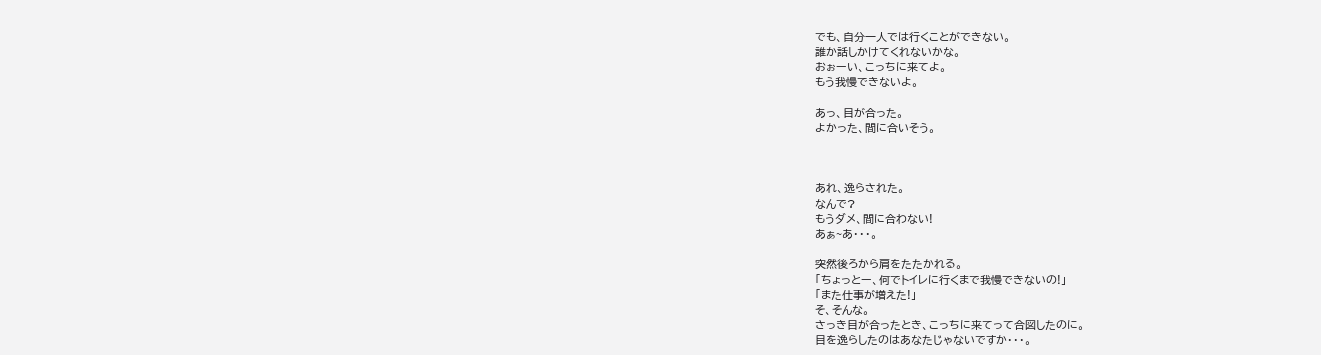でも、自分一人では行くことができない。
誰か話しかけてくれないかな。
おぉーい、こっちに来てよ。
もう我慢できないよ。

あっ、目が合った。
よかった、間に合いそう。



あれ、逸らされた。
なんで?
もうダメ、間に合わない!
あぁ~あ・・・。

突然後ろから肩をたたかれる。
「ちょっとー、何でトイレに行くまで我慢できないの!」
「また仕事が増えた!」
そ、そんな。
さっき目が合ったとき、こっちに来てって合図したのに。
目を逸らしたのはあなたじゃないですか・・・。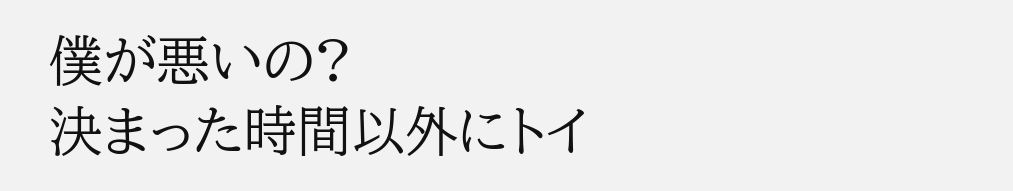僕が悪いの?
決まった時間以外にトイ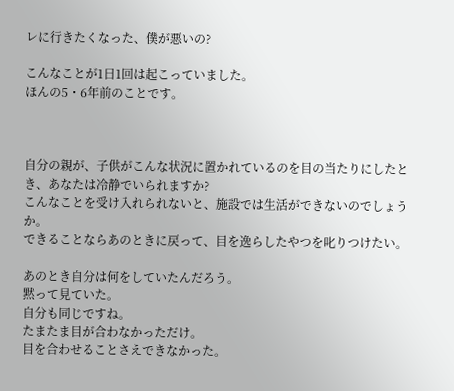レに行きたくなった、僕が悪いの?

こんなことが1日1回は起こっていました。
ほんの5・6年前のことです。



自分の親が、子供がこんな状況に置かれているのを目の当たりにしたとき、あなたは冷静でいられますか?
こんなことを受け入れられないと、施設では生活ができないのでしょうか。
できることならあのときに戻って、目を逸らしたやつを叱りつけたい。

あのとき自分は何をしていたんだろう。
黙って見ていた。
自分も同じですね。
たまたま目が合わなかっただけ。
目を合わせることさえできなかった。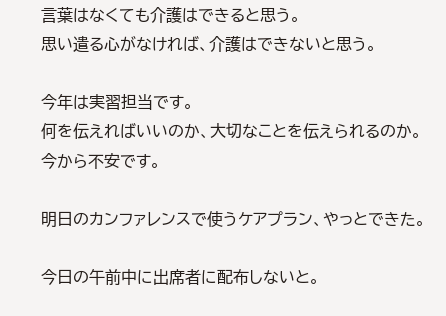言葉はなくても介護はできると思う。
思い遣る心がなければ、介護はできないと思う。

今年は実習担当です。
何を伝えればいいのか、大切なことを伝えられるのか。
今から不安です。

明日のカンファレンスで使うケアプラン、やっとできた。

今日の午前中に出席者に配布しないと。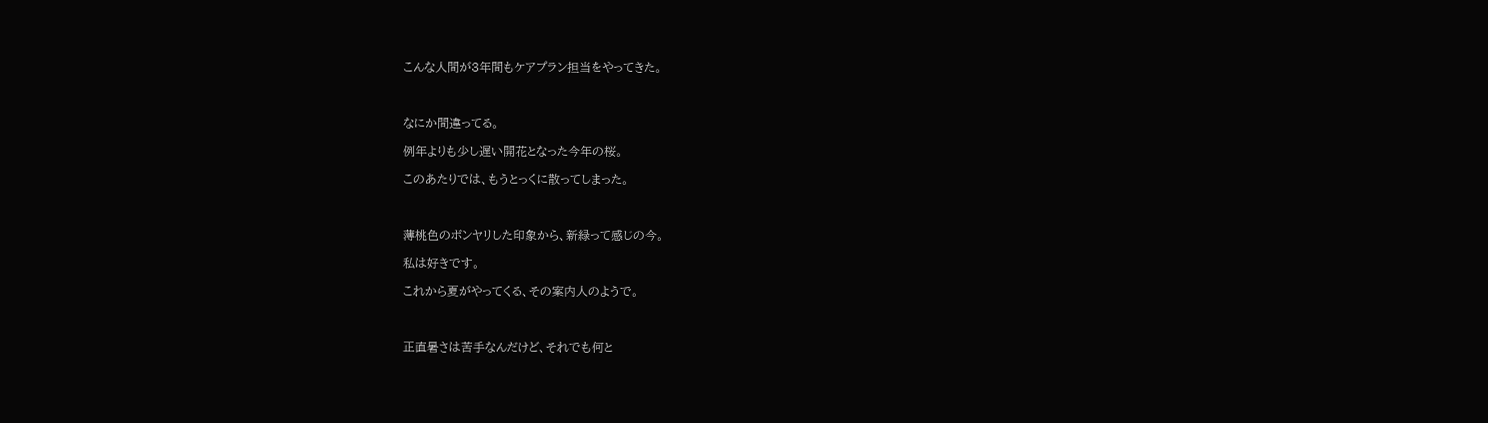こんな人間が3年間もケアプラン担当をやってきた。



なにか間違ってる。

例年よりも少し遅い開花となった今年の桜。

このあたりでは、もうとっくに散ってしまった。



薄桃色のボンヤリした印象から、新緑って感じの今。

私は好きです。

これから夏がやってくる、その案内人のようで。



正直暑さは苦手なんだけど、それでも何と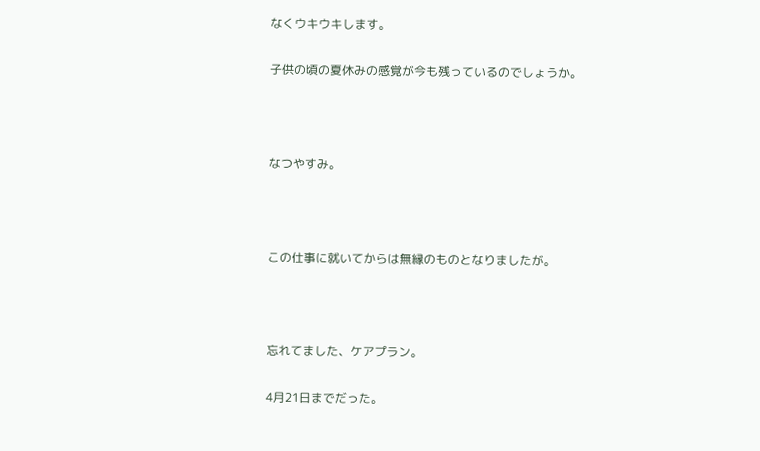なくウキウキします。

子供の頃の夏休みの感覚が今も残っているのでしょうか。



なつやすみ。



この仕事に就いてからは無縁のものとなりましたが。



忘れてました、ケアプラン。

4月21日までだった。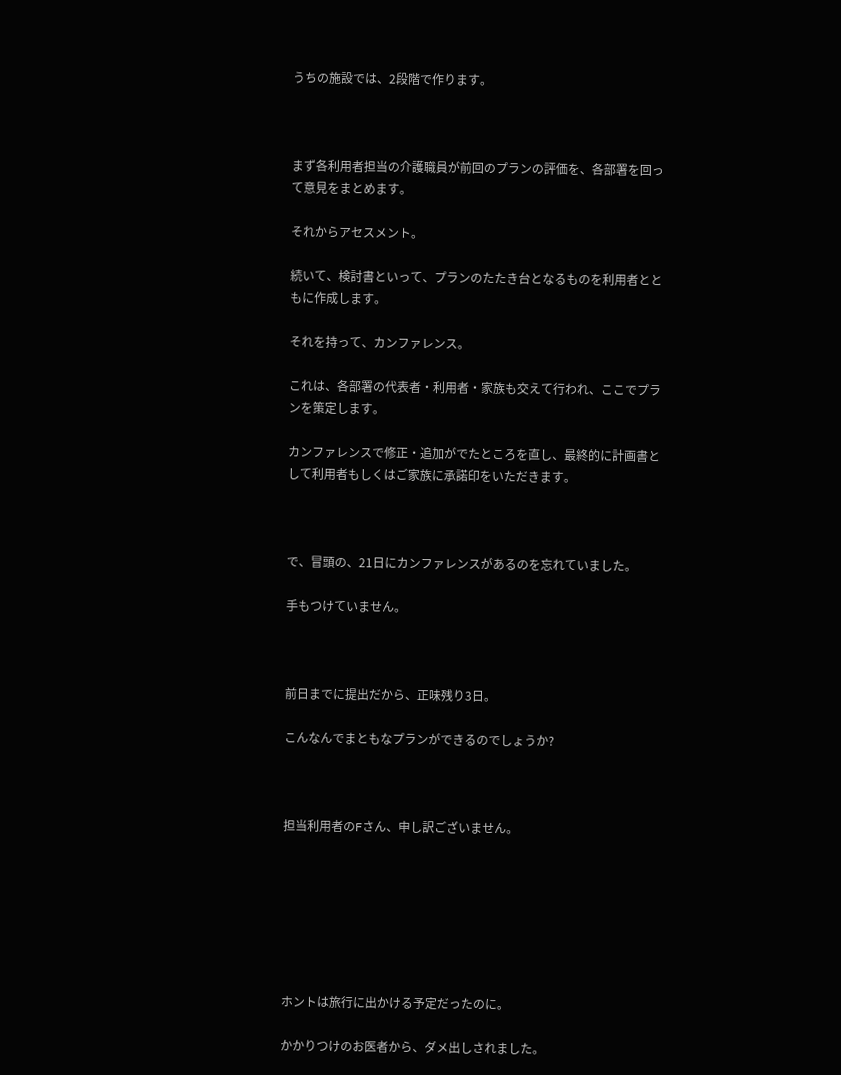うちの施設では、2段階で作ります。



まず各利用者担当の介護職員が前回のプランの評価を、各部署を回って意見をまとめます。

それからアセスメント。

続いて、検討書といって、プランのたたき台となるものを利用者とともに作成します。

それを持って、カンファレンス。

これは、各部署の代表者・利用者・家族も交えて行われ、ここでプランを策定します。

カンファレンスで修正・追加がでたところを直し、最終的に計画書として利用者もしくはご家族に承諾印をいただきます。



で、冒頭の、21日にカンファレンスがあるのを忘れていました。

手もつけていません。



前日までに提出だから、正味残り3日。

こんなんでまともなプランができるのでしょうか?



担当利用者のFさん、申し訳ございません。







ホントは旅行に出かける予定だったのに。

かかりつけのお医者から、ダメ出しされました。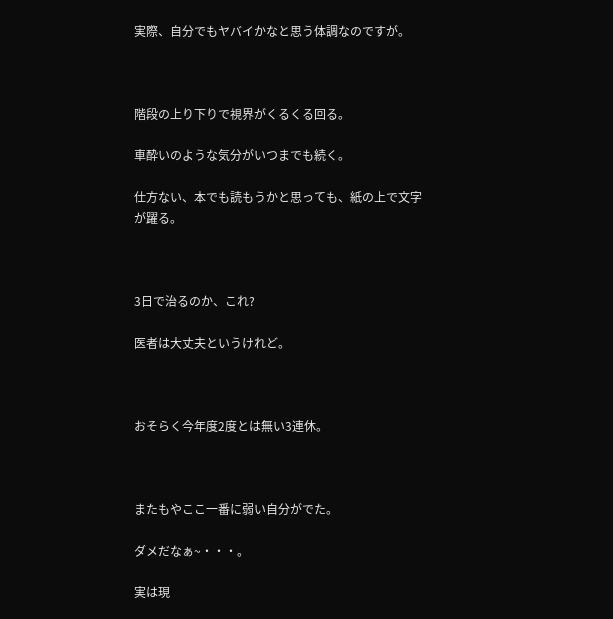実際、自分でもヤバイかなと思う体調なのですが。



階段の上り下りで視界がくるくる回る。

車酔いのような気分がいつまでも続く。

仕方ない、本でも読もうかと思っても、紙の上で文字が躍る。



3日で治るのか、これ?

医者は大丈夫というけれど。



おそらく今年度2度とは無い3連休。



またもやここ一番に弱い自分がでた。

ダメだなぁ~・・・。

実は現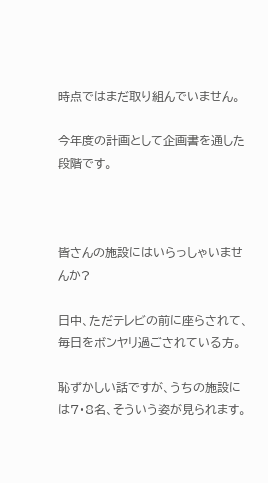時点ではまだ取り組んでいません。

今年度の計画として企画書を通した段階です。



皆さんの施設にはいらっしゃいませんか?

日中、ただテレビの前に座らされて、毎日をボンヤリ過ごされている方。

恥ずかしい話ですが、うちの施設には7・8名、そういう姿が見られます。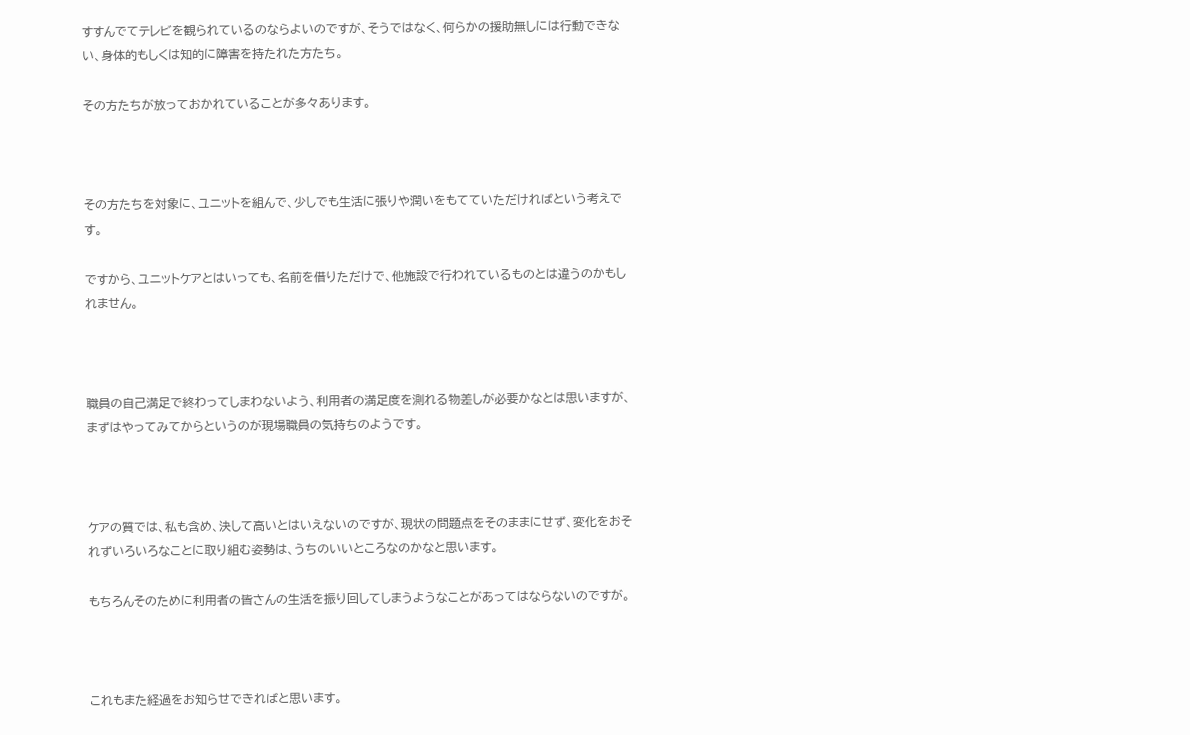すすんでてテレビを観られているのならよいのですが、そうではなく、何らかの援助無しには行動できない、身体的もしくは知的に障害を持たれた方たち。

その方たちが放っておかれていることが多々あります。



その方たちを対象に、ユニットを組んで、少しでも生活に張りや潤いをもてていただければという考えです。

ですから、ユニットケアとはいっても、名前を借りただけで、他施設で行われているものとは違うのかもしれません。



職員の自己満足で終わってしまわないよう、利用者の満足度を測れる物差しが必要かなとは思いますが、まずはやってみてからというのが現場職員の気持ちのようです。



ケアの質では、私も含め、決して高いとはいえないのですが、現状の問題点をそのままにせず、変化をおそれずいろいろなことに取り組む姿勢は、うちのいいところなのかなと思います。

もちろんそのために利用者の皆さんの生活を振り回してしまうようなことがあってはならないのですが。



これもまた経過をお知らせできればと思います。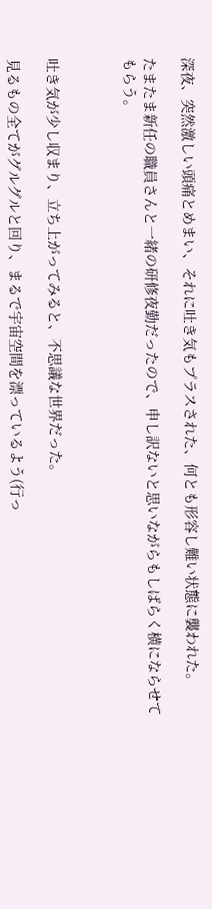深夜、突然激しい頭痛とめまい、それに吐き気もプラスされた、何とも形容し難い状態に襲われた。

たまたま新任の職員さんと一緒の研修夜勤だったので、申し訳ないと思いながらもしばらく横にならせてもらう。



吐き気が少し収まり、立ち上がってみると、不思議な世界だった。

見るもの全てがグルグルと回り、まるで宇宙空間を漂っているよう(行っ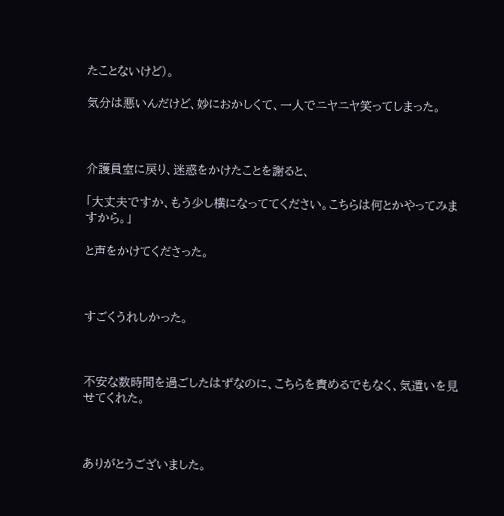たことないけど)。

気分は悪いんだけど、妙におかしくて、一人でニヤニヤ笑ってしまった。



介護員室に戻り、迷惑をかけたことを謝ると、

「大丈夫ですか、もう少し横になっててください。こちらは何とかやってみますから。」

と声をかけてくださった。



すごくうれしかった。



不安な数時間を過ごしたはずなのに、こちらを責めるでもなく、気遣いを見せてくれた。



ありがとうございました。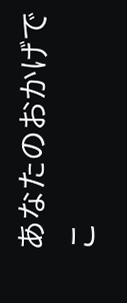あなたのおかげでこ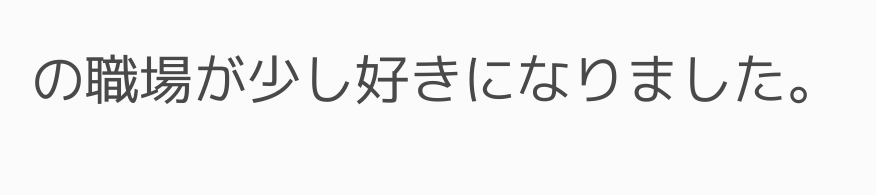の職場が少し好きになりました。